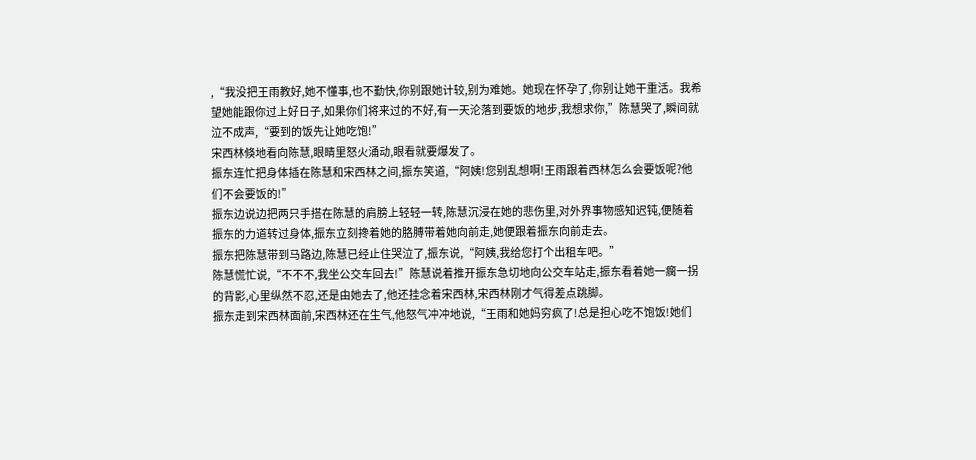,“我没把王雨教好,她不懂事,也不勤快,你别跟她计较,别为难她。她现在怀孕了,你别让她干重活。我希望她能跟你过上好日子,如果你们将来过的不好,有一天沦落到要饭的地步,我想求你,”陈慧哭了,瞬间就泣不成声,“要到的饭先让她吃饱!”
宋西林倏地看向陈慧,眼睛里怒火涌动,眼看就要爆发了。
振东连忙把身体插在陈慧和宋西林之间,振东笑道,“阿姨!您别乱想啊!王雨跟着西林怎么会要饭呢?他们不会要饭的!”
振东边说边把两只手搭在陈慧的肩膀上轻轻一转,陈慧沉浸在她的悲伤里,对外界事物感知迟钝,便随着振东的力道转过身体,振东立刻搀着她的胳膊带着她向前走,她便跟着振东向前走去。
振东把陈慧带到马路边,陈慧已经止住哭泣了,振东说,“阿姨,我给您打个出租车吧。”
陈慧慌忙说,“不不不,我坐公交车回去!”陈慧说着推开振东急切地向公交车站走,振东看着她一瘸一拐的背影,心里纵然不忍,还是由她去了,他还挂念着宋西林,宋西林刚才气得差点跳脚。
振东走到宋西林面前,宋西林还在生气,他怒气冲冲地说,“王雨和她妈穷疯了!总是担心吃不饱饭!她们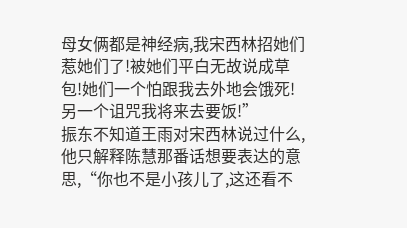母女俩都是神经病,我宋西林招她们惹她们了!被她们平白无故说成草包!她们一个怕跟我去外地会饿死!另一个诅咒我将来去要饭!”
振东不知道王雨对宋西林说过什么,他只解释陈慧那番话想要表达的意思,“你也不是小孩儿了,这还看不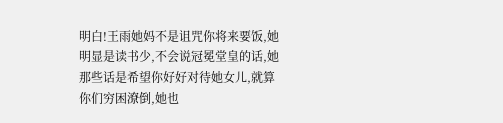明白!王雨她妈不是诅咒你将来要饭,她明显是读书少,不会说冠冕堂皇的话,她那些话是希望你好好对待她女儿,就算你们穷困潦倒,她也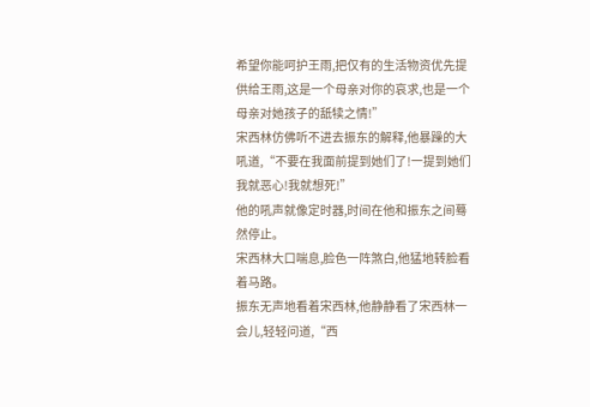希望你能呵护王雨,把仅有的生活物资优先提供给王雨,这是一个母亲对你的哀求,也是一个母亲对她孩子的舐犊之情!”
宋西林仿佛听不进去振东的解释,他暴躁的大吼道,“不要在我面前提到她们了!一提到她们我就恶心!我就想死!”
他的吼声就像定时器,时间在他和振东之间蓦然停止。
宋西林大口喘息,脸色一阵煞白,他猛地转脸看着马路。
振东无声地看着宋西林,他静静看了宋西林一会儿,轻轻问道,“西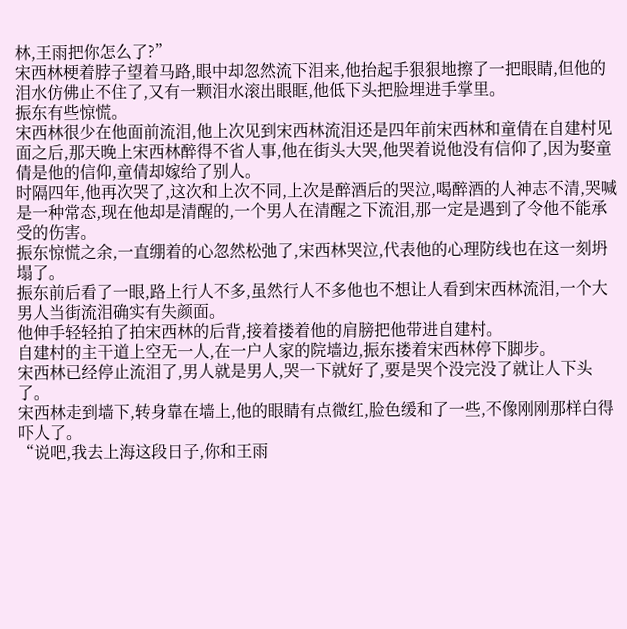林,王雨把你怎么了?”
宋西林梗着脖子望着马路,眼中却忽然流下泪来,他抬起手狠狠地擦了一把眼睛,但他的泪水仿佛止不住了,又有一颗泪水滚出眼眶,他低下头把脸埋进手掌里。
振东有些惊慌。
宋西林很少在他面前流泪,他上次见到宋西林流泪还是四年前宋西林和童倩在自建村见面之后,那天晚上宋西林醉得不省人事,他在街头大哭,他哭着说他没有信仰了,因为娶童倩是他的信仰,童倩却嫁给了别人。
时隔四年,他再次哭了,这次和上次不同,上次是醉酒后的哭泣,喝醉酒的人神志不清,哭喊是一种常态,现在他却是清醒的,一个男人在清醒之下流泪,那一定是遇到了令他不能承受的伤害。
振东惊慌之余,一直绷着的心忽然松弛了,宋西林哭泣,代表他的心理防线也在这一刻坍塌了。
振东前后看了一眼,路上行人不多,虽然行人不多他也不想让人看到宋西林流泪,一个大男人当街流泪确实有失颜面。
他伸手轻轻拍了拍宋西林的后背,接着搂着他的肩膀把他带进自建村。
自建村的主干道上空无一人,在一户人家的院墙边,振东搂着宋西林停下脚步。
宋西林已经停止流泪了,男人就是男人,哭一下就好了,要是哭个没完没了就让人下头了。
宋西林走到墙下,转身靠在墙上,他的眼睛有点微红,脸色缓和了一些,不像刚刚那样白得吓人了。
“说吧,我去上海这段日子,你和王雨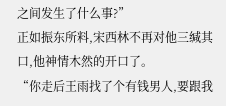之间发生了什么事?”
正如振东所料,宋西林不再对他三缄其口,他神情木然的开口了。
“你走后王雨找了个有钱男人,要跟我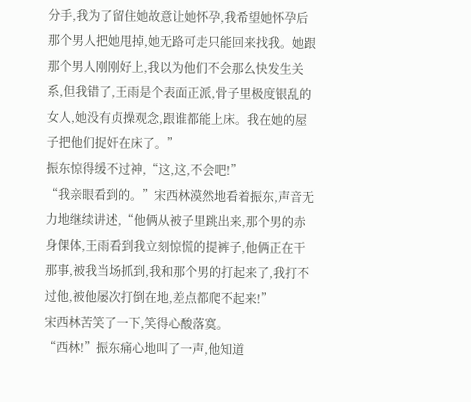分手,我为了留住她故意让她怀孕,我希望她怀孕后那个男人把她甩掉,她无路可走只能回来找我。她跟那个男人刚刚好上,我以为他们不会那么快发生关系,但我错了,王雨是个表面正派,骨子里极度银乱的女人,她没有贞操观念,跟谁都能上床。我在她的屋子把他们捉奸在床了。”
振东惊得缓不过神,“这,这,不会吧!”
“我亲眼看到的。”宋西林漠然地看着振东,声音无力地继续讲述,“他俩从被子里跳出来,那个男的赤身倮体,王雨看到我立刻惊慌的提裤子,他俩正在干那事,被我当场抓到,我和那个男的打起来了,我打不过他,被他屡次打倒在地,差点都爬不起来!”
宋西林苦笑了一下,笑得心酸落寞。
“西林!”振东痛心地叫了一声,他知道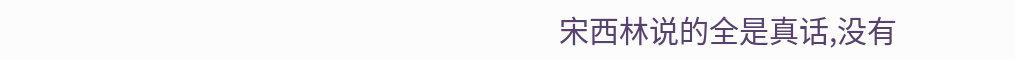宋西林说的全是真话,没有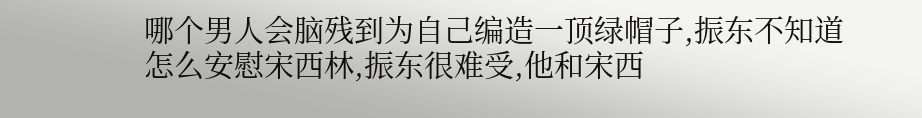哪个男人会脑残到为自己编造一顶绿帽子,振东不知道怎么安慰宋西林,振东很难受,他和宋西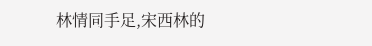林情同手足,宋西林的